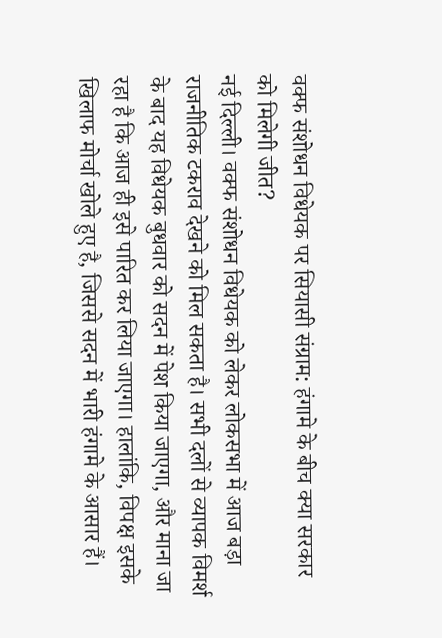वक्फ संशोधन विधेयक पर सियासी संग्राम: हंगामे के बीच क्या सरकार को मिलेगी जीत?
नई दिल्ली। वक्फ संशोधन विधेयक को लेकर लोकसभा में आज बड़ा राजनीतिक टकराव देखने को मिल सकता है। सभी दलों से व्यापक विमर्श के बाद यह विधेयक बुधवार को सदन में पेश किया जाएगा, और माना जा रहा है कि आज ही इसे पारित कर लिया जाएगा। हालांकि, विपक्ष इसके खिलाफ मोर्चा खोले हुए है, जिससे सदन में भारी हंगामे के आसार हैं।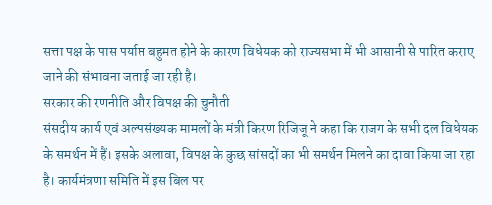सत्ता पक्ष के पास पर्याप्त बहुमत होने के कारण विधेयक को राज्यसभा में भी आसानी से पारित कराए जाने की संभावना जताई जा रही है।
सरकार की रणनीति और विपक्ष की चुनौती
संसदीय कार्य एवं अल्पसंख्यक मामलों के मंत्री किरण रिजिजू ने कहा कि राजग के सभी दल विधेयक के समर्थन में हैं। इसके अलावा, विपक्ष के कुछ सांसदों का भी समर्थन मिलने का दावा किया जा रहा है। कार्यमंत्रणा समिति में इस बिल पर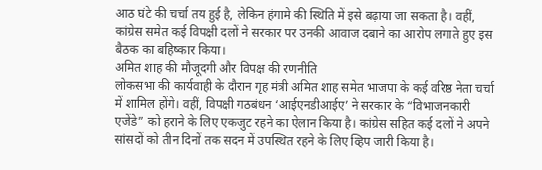आठ घंटे की चर्चा तय हुई है, लेकिन हंगामे की स्थिति में इसे बढ़ाया जा सकता है। वहीं, कांग्रेस समेत कई विपक्षी दलों ने सरकार पर उनकी आवाज दबाने का आरोप लगाते हुए इस बैठक का बहिष्कार किया।
अमित शाह की मौजूदगी और विपक्ष की रणनीति
लोकसभा की कार्यवाही के दौरान गृह मंत्री अमित शाह समेत भाजपा के कई वरिष्ठ नेता चर्चा में शामिल होंगे। वहीं, विपक्षी गठबंधन ‘आईएनडीआईए’ ने सरकार के “विभाजनकारी एजेंडे” को हराने के लिए एकजुट रहने का ऐलान किया है। कांग्रेस सहित कई दलों ने अपने सांसदों को तीन दिनों तक सदन में उपस्थित रहने के लिए व्हिप जारी किया है।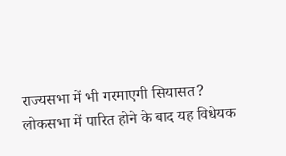राज्यसभा में भी गरमाएगी सियासत?
लोकसभा में पारित होने के बाद यह विधेयक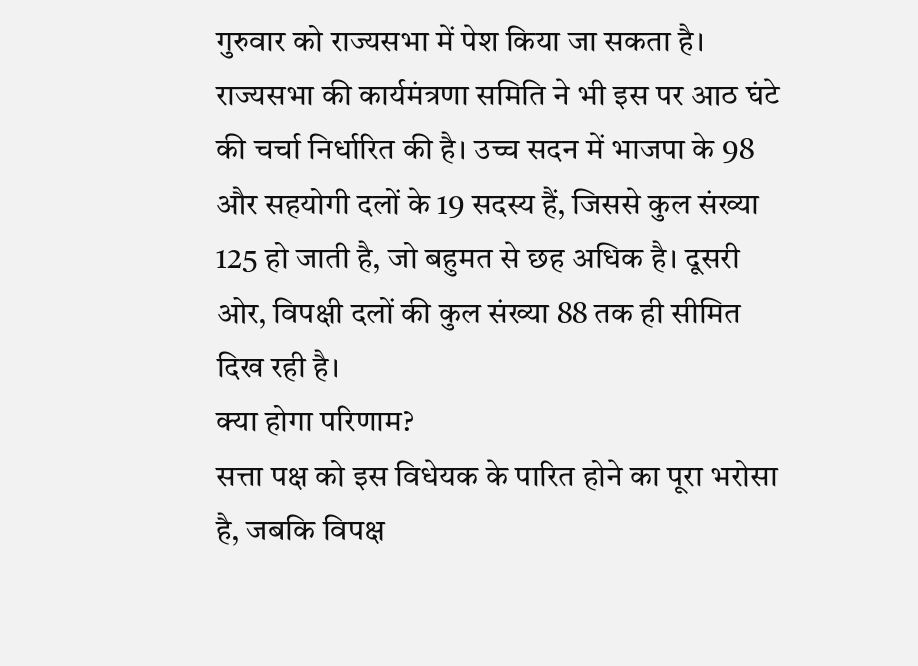गुरुवार को राज्यसभा में पेश किया जा सकता है। राज्यसभा की कार्यमंत्रणा समिति ने भी इस पर आठ घंटे की चर्चा निर्धारित की है। उच्च सदन में भाजपा के 98 और सहयोगी दलों के 19 सदस्य हैं, जिससे कुल संख्या 125 हो जाती है, जो बहुमत से छह अधिक है। दूसरी ओर, विपक्षी दलों की कुल संख्या 88 तक ही सीमित दिख रही है।
क्या होगा परिणाम?
सत्ता पक्ष को इस विधेयक के पारित होने का पूरा भरोसा है, जबकि विपक्ष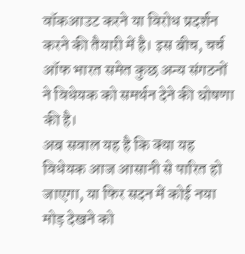वॉकआउट करने या विरोध प्रदर्शन करने की तैयारी में है। इस बीच, चर्च ऑफ भारत समेत कुछ अन्य संगठनों ने विधेयक को समर्थन देने की घोषणा की है।
अब सवाल यह है कि क्या यह विधेयक आज आसानी से पारित हो जाएगा, या फिर सदन में कोई नया मोड़ देखने को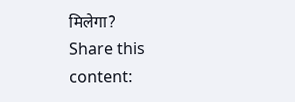मिलेगा?
Share this content: